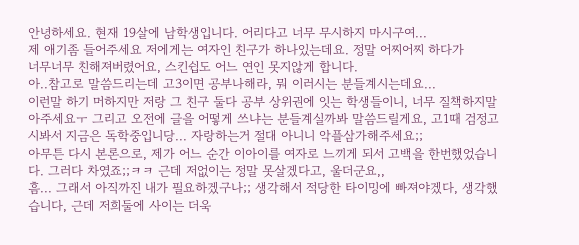안녕하세요. 현재 19살에 남학생입니다. 어리다고 너무 무시하지 마시구여...
제 애기좀 들어주세요 저에게는 여자인 친구가 하나있는데요. 정말 어찌어찌 하다가
너무너무 친해져버렸어요, 스킨쉽도 어느 연인 못지않게 합니다.
아..참고로 말씀드리는데 고3이면 공부나해라, 뭐 이러시는 분들계시는데요...
이런말 하기 머하지만 저랑 그 친구 둘다 공부 상위권에 잇는 학생들이니, 너무 질책하지말
아주세요ㅜ 그리고 오전에 글을 어떻게 쓰냐는 분들계실까봐 말씀드릴게요, 고1때 검정고
시봐서 지금은 독학중입니당... 자랑하는거 절대 아니니 악플삼가해주세요;;
아무튼 다시 본론으로, 제가 어느 순간 이아이를 여자로 느끼게 되서 고백을 한번했었습니
다. 그러다 차였죠;;ㅋㅋ 근데 저없이는 정말 못살겠다고, 울더군요,,
흠... 그래서 아직까진 내가 필요하겠구나;; 생각해서 적당한 타이밍에 빠져야겠다, 생각했
습니다, 근데 저희둘에 사이는 더욱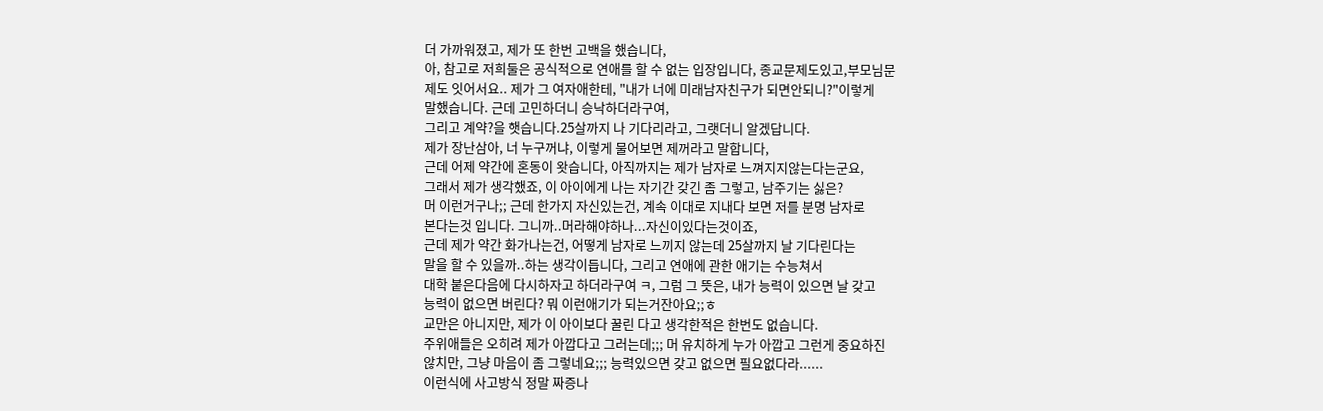더 가까워졌고, 제가 또 한번 고백을 했습니다,
아, 참고로 저희둘은 공식적으로 연애를 할 수 없는 입장입니다, 종교문제도있고,부모님문
제도 잇어서요.. 제가 그 여자애한테, "내가 너에 미래남자친구가 되면안되니?"이렇게
말했습니다. 근데 고민하더니 승낙하더라구여,
그리고 계약?을 햇습니다.25살까지 나 기다리라고, 그랫더니 알겠답니다.
제가 장난삼아, 너 누구꺼냐, 이렇게 물어보면 제꺼라고 말합니다,
근데 어제 약간에 혼동이 왓습니다, 아직까지는 제가 남자로 느껴지지않는다는군요,
그래서 제가 생각했죠, 이 아이에게 나는 자기간 갖긴 좀 그렇고, 남주기는 싫은?
머 이런거구나;; 근데 한가지 자신있는건, 계속 이대로 지내다 보면 저를 분명 남자로
본다는것 입니다. 그니까..머라해야하나...자신이있다는것이죠,
근데 제가 약간 화가나는건, 어떻게 남자로 느끼지 않는데 25살까지 날 기다린다는
말을 할 수 있을까..하는 생각이듭니다, 그리고 연애에 관한 애기는 수능쳐서
대학 붙은다음에 다시하자고 하더라구여 ㅋ, 그럼 그 뜻은, 내가 능력이 있으면 날 갖고
능력이 없으면 버린다? 뭐 이런애기가 되는거잔아요;;ㅎ
교만은 아니지만, 제가 이 아이보다 꿀린 다고 생각한적은 한번도 없습니다.
주위애들은 오히려 제가 아깝다고 그러는데;;; 머 유치하게 누가 아깝고 그런게 중요하진
않치만, 그냥 마음이 좀 그렇네요;;; 능력있으면 갖고 없으면 필요없다라......
이런식에 사고방식 정말 짜증나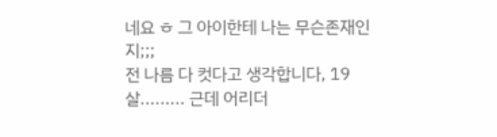네요 ㅎ 그 아이한테 나는 무슨존재인지;;;
전 나름 다 컷다고 생각합니다, 19살......... 근데 어리더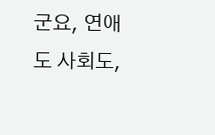군요, 연애도 사회도,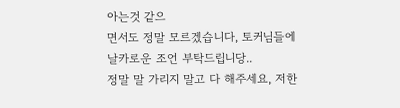아는것 같으
면서도 정말 모르겠습니다, 토커님들에 날카로운 조언 부탁드립니당..
정말 말 가리지 말고 다 해주세요, 저한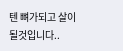텐 뼈가되고 살이 될것입니다..